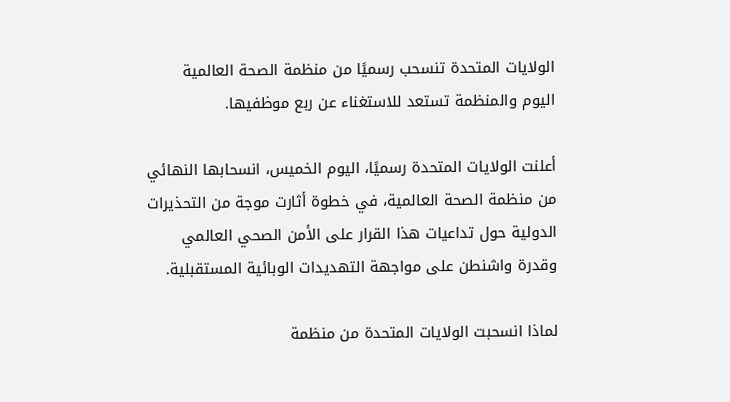الولايات المتحدة تنسحب رسميًا من منظمة الصحة العالمية اليوم والمنظمة تستعد للاستغناء عن ربع موظفيها.

أعلنت الولايات المتحدة رسميًا، اليوم الخميس، انسحابها النهائي من منظمة الصحة العالمية، في خطوة أثارت موجة من التحذيرات الدولية حول تداعيات هذا القرار على الأمن الصحي العالمي وقدرة واشنطن على مواجهة التهديدات الوبائية المستقبلية.

لماذا انسحبت الولايات المتحدة من منظمة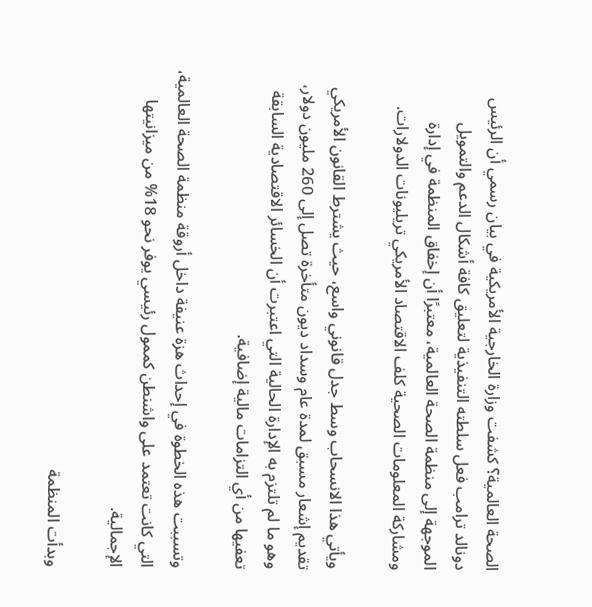الصحة العالمية؟ كشفت وزارة الخارجية الأمريكية في بيان رسمي أن الرئيس دونالد ترامب فعل سلطته التنفيذية لتعليق كافة أشكال الدعم والتمويل الموجهة إلى منظمة الصحة العالمية، معتبرًا أن إخفاق المنظمة في إدارة ومشاركة المعلومات الصحية كلف الاقتصاد الأمريكي تريليونات الدولارات.

ويأتي هذا الانسحاب وسط جدل قانوني واسع، حيث يشترط القانون الأمريكي تقديم إشعار مسبق لمدة عام وسداد ديون متأخرة تصل إلى 260 مليون دولار، وهو ما لم تلتزم به الإدارة الحالية التي اعتبرت أن الخسائر الاقتصادية السابقة تعفيها من أي التزامات مالية إضافية.

وتسببت هذه الخطوة في إحداث هزة عنيفة داخل أروقة منظمة الصحة العالمية، التي كانت تعتمد على واشنطن كممول رئيسي يوفر نحو 18% من ميزانيتها الإجمالية.

وبدأت المنظمة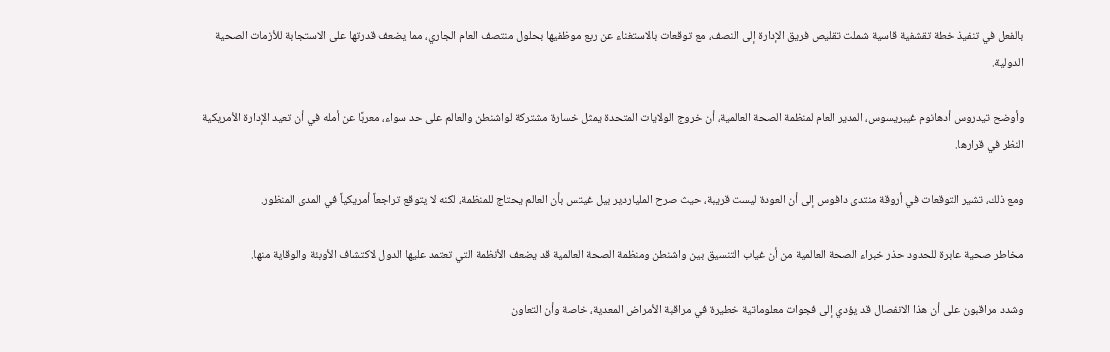بالفعل في تنفيذ خطة تقشفية قاسية شملت تقليص فريق الإدارة إلى النصف، مع توقعات بالاستغناء عن ربع موظفيها بحلول منتصف العام الجاري، مما يضعف قدرتها على الاستجابة للأزمات الصحية الدولية.

وأوضح تيدروس أدهانوم غيبريسوس، المدير العام لمنظمة الصحة العالمية، أن خروج الولايات المتحدة يمثل خسارة مشتركة لواشنطن والعالم على حد سواء، معربًا عن أمله في أن تعيد الإدارة الأمريكية النظر في قرارها.

ومع ذلك، تشير التوقعات في أروقة منتدى دافوس إلى أن العودة ليست قريبة، حيث صرح الملياردير بيل غيتس بأن العالم يحتاج للمنظمة، لكنه لا يتوقع تراجعاً أمريكياً في المدى المنظور.

مخاطر صحية عابرة للحدود حذر خبراء الصحة العالمية من أن غياب التنسيق بين واشنطن ومنظمة الصحة العالمية قد يضعف الأنظمة التي تعتمد عليها الدول لاكتشاف الأوبئة والوقاية منها.

وشدد مراقبون على أن هذا الانفصال قد يؤدي إلى فجوات معلوماتية خطيرة في مراقبة الأمراض المعدية، خاصة وأن التعاون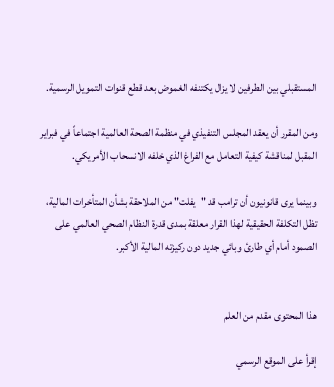المستقبلي بين الطرفين لا يزال يكتنفه الغموض بعد قطع قنوات التمويل الرسمية.

ومن المقرر أن يعقد المجلس التنفيذي في منظمة الصحة العالمية اجتماعاً في فبراير المقبل لمناقشة كيفية التعامل مع الفراغ الذي خلفه الانسحاب الأمريكي.

وبينما يرى قانونيون أن ترامب قد "يفلت" من الملاحقة بشأن المتأخرات المالية، تظل التكلفة الحقيقية لهذا القرار معلقة بمدى قدرة النظام الصحي العالمي على الصمود أمام أي طارئ وبائي جديد دون ركيزته المالية الأكبر.


هذا المحتوى مقدم من العلم

إقرأ على الموقع الرسمي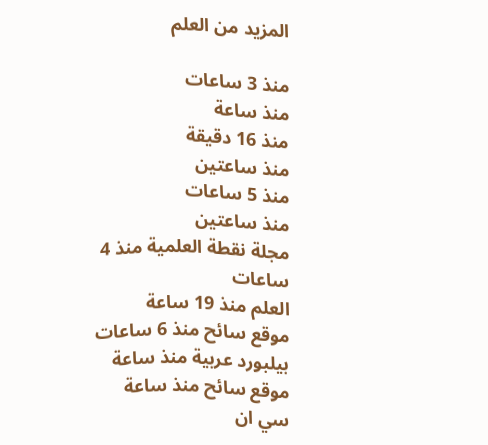المزيد من العلم

منذ 3 ساعات
منذ ساعة
منذ 16 دقيقة
منذ ساعتين
منذ 5 ساعات
منذ ساعتين
مجلة نقطة العلمية منذ 4 ساعات
العلم منذ 19 ساعة
موقع سائح منذ 6 ساعات
بيلبورد عربية منذ ساعة
موقع سائح منذ ساعة
سي ان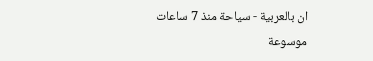ان بالعربية - سياحة منذ 7 ساعات
موسوعة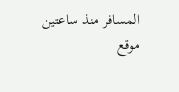المسافر منذ ساعتين
موقع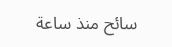سائح منذ ساعة